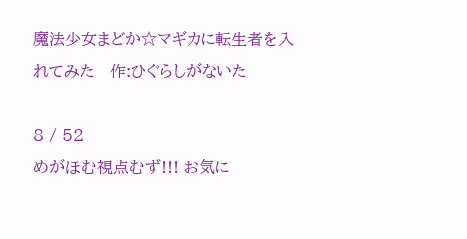魔法少女まどか☆マギカに転生者を入れてみた   作:ひぐらしがないた

8 / 52
めがほむ視点むず!!! お気に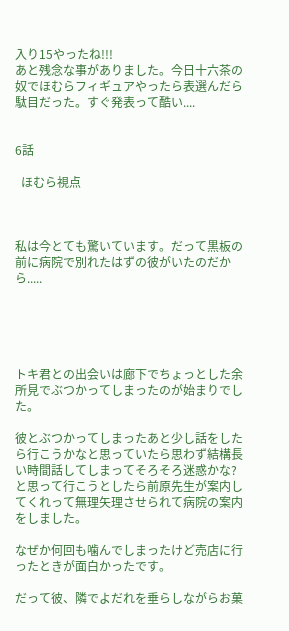入り15やったね!!!
あと残念な事がありました。今日十六茶の奴でほむらフィギュアやったら表選んだら駄目だった。すぐ発表って酷い....


6話

  ほむら視点



私は今とても驚いています。だって黒板の前に病院で別れたはずの彼がいたのだから.....





トキ君との出会いは廊下でちょっとした余所見でぶつかってしまったのが始まりでした。

彼とぶつかってしまったあと少し話をしたら行こうかなと思っていたら思わず結構長い時間話してしまってそろそろ迷惑かな? と思って行こうとしたら前原先生が案内してくれって無理矢理させられて病院の案内をしました。

なぜか何回も噛んでしまったけど売店に行ったときが面白かったです。

だって彼、隣でよだれを垂らしながらお菓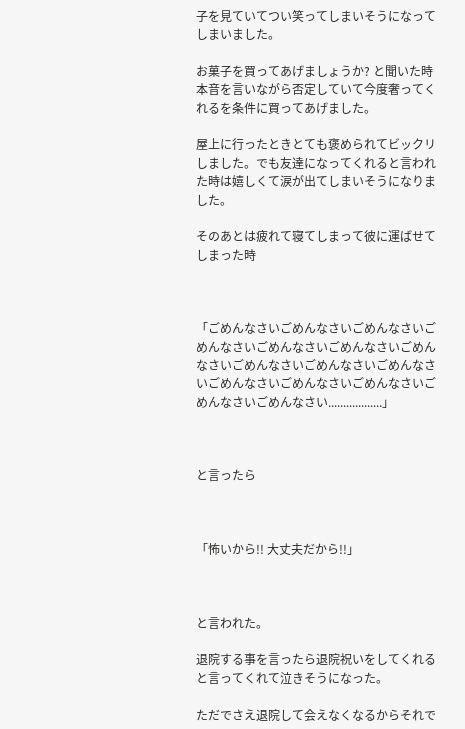子を見ていてつい笑ってしまいそうになってしまいました。

お菓子を買ってあげましょうか? と聞いた時本音を言いながら否定していて今度奢ってくれるを条件に買ってあげました。

屋上に行ったときとても褒められてビックリしました。でも友達になってくれると言われた時は嬉しくて涙が出てしまいそうになりました。

そのあとは疲れて寝てしまって彼に運ばせてしまった時



「ごめんなさいごめんなさいごめんなさいごめんなさいごめんなさいごめんなさいごめんなさいごめんなさいごめんなさいごめんなさいごめんなさいごめんなさいごめんなさいごめんなさいごめんなさい..................」



と言ったら



「怖いから!! 大丈夫だから!!」



と言われた。

退院する事を言ったら退院祝いをしてくれると言ってくれて泣きそうになった。

ただでさえ退院して会えなくなるからそれで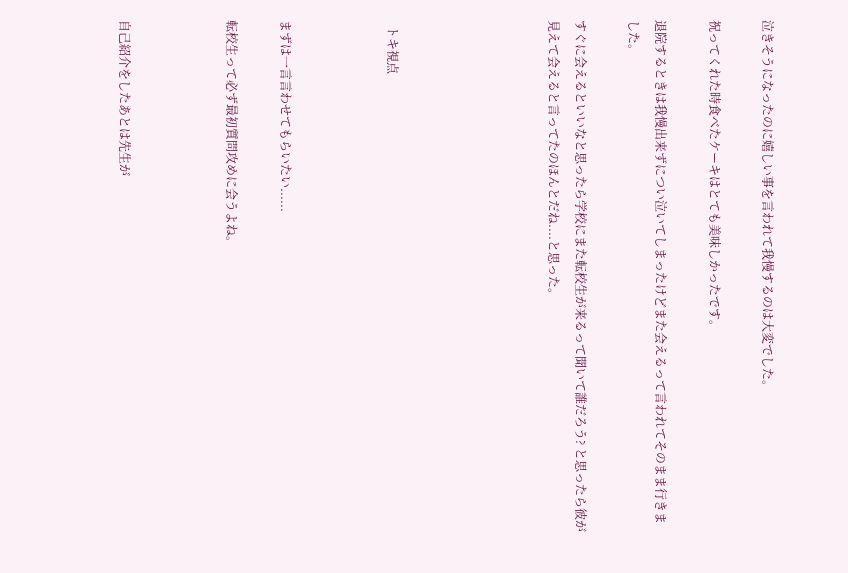泣きそうになったのに嬉しい事を言われて我慢するのは大変でした。

祝ってくれた時食べたケーキはとても美味しかったです。

退院するときは我慢出来ずについ泣いてしまったけどまた会えるって言われてそのまま行きました。

すぐに会えるといいなと思ったら学校にまた転校生が来るって聞いて誰だろう? と思ったら彼が見えて会えると言ってたのほんとだね....と思った。





  トキ視点



まずは一言言わせてもらいたい......

転校生って必ず最初質問攻めに会うよね。



自己紹介をしたあとは先生が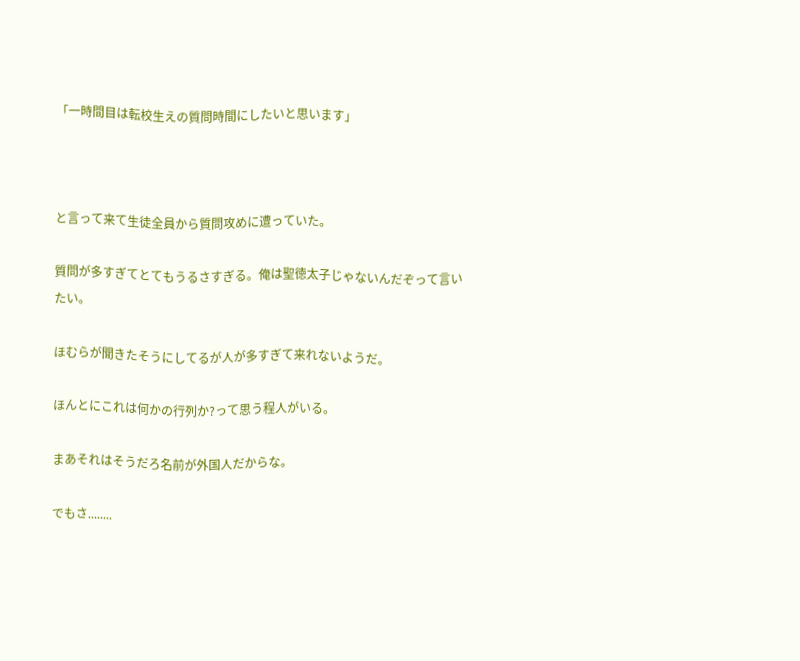「一時間目は転校生えの質問時間にしたいと思います」



と言って来て生徒全員から質問攻めに遭っていた。

質問が多すぎてとてもうるさすぎる。俺は聖徳太子じゃないんだぞって言いたい。

ほむらが聞きたそうにしてるが人が多すぎて来れないようだ。

ほんとにこれは何かの行列か?って思う程人がいる。

まあそれはそうだろ名前が外国人だからな。

でもさ........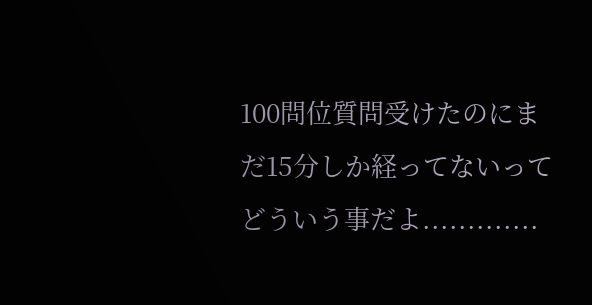100問位質問受けたのにまだ15分しか経ってないってどういう事だよ.............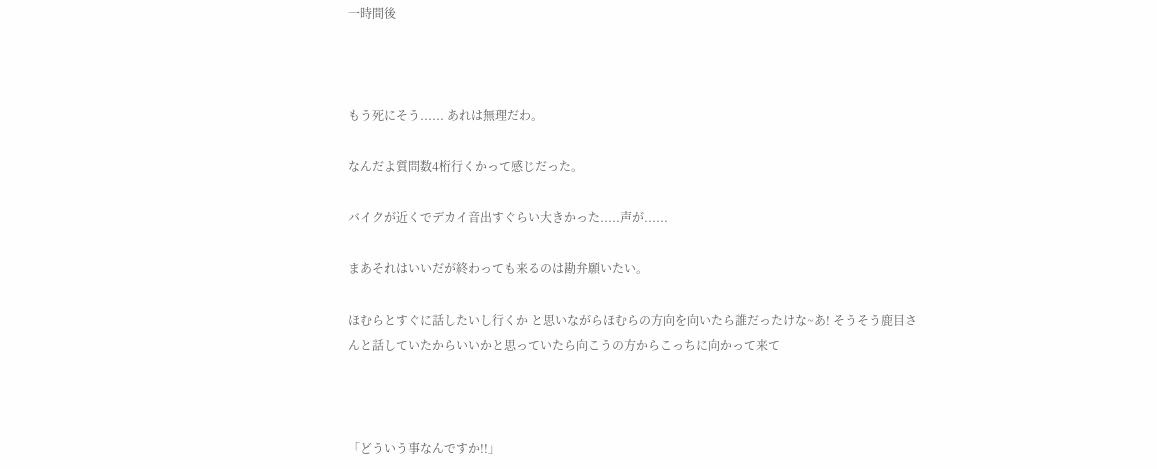一時間後



もう死にそう...... あれは無理だわ。

なんだよ質問数4桁行くかって感じだった。

バイクが近くでデカイ音出すぐらい大きかった.....声が......

まあそれはいいだが終わっても来るのは勘弁願いたい。

ほむらとすぐに話したいし行くか と思いながらほむらの方向を向いたら誰だったけな~あ! そうそう鹿目さんと話していたからいいかと思っていたら向こうの方からこっちに向かって来て



「どういう事なんですか!!」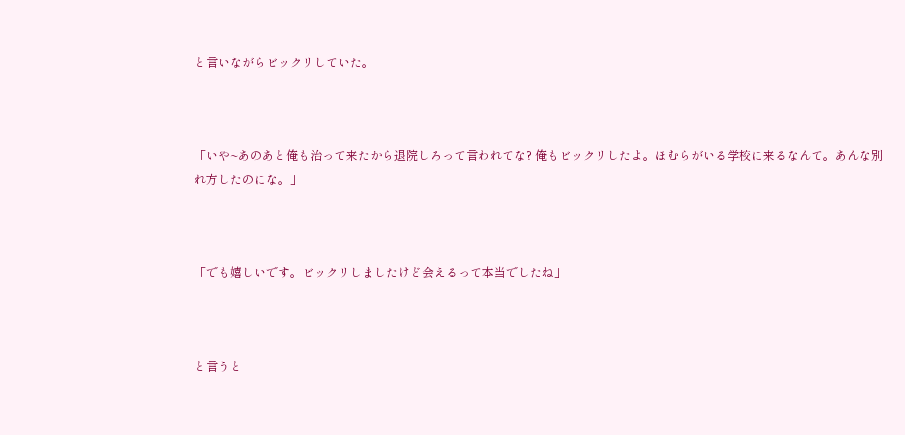と言いながらビックリしていた。



「いや~あのあと俺も治って来たから退院しろって言われてな? 俺もビックリしたよ。ほむらがいる学校に来るなんて。あんな別れ方したのにな。」



「でも嬉しいです。ビックリしましたけど会えるって本当でしたね」



と言うと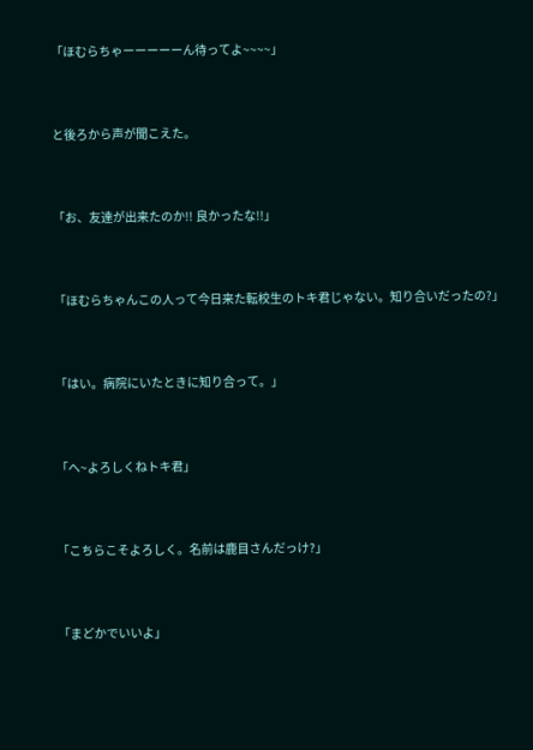「ほむらちゃーーーーーん待ってよ~~~~」



と後ろから声が聞こえた。



「お、友達が出来たのか!! 良かったな!!」



「ほむらちゃんこの人って今日来た転校生のトキ君じゃない。知り合いだったの?」



「はい。病院にいたときに知り合って。」



「へ~よろしくねトキ君」



「こちらこそよろしく。名前は鹿目さんだっけ?」



「まどかでいいよ」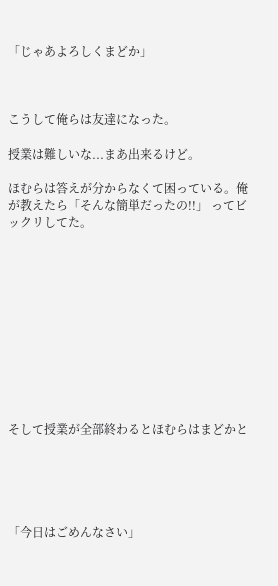「じゃあよろしくまどか」



こうして俺らは友達になった。

授業は難しいな...まあ出来るけど。

ほむらは答えが分からなくて困っている。俺が教えたら「そんな簡単だったの!!」 ってビックリしてた。











そして授業が全部終わるとほむらはまどかと





「今日はごめんなさい」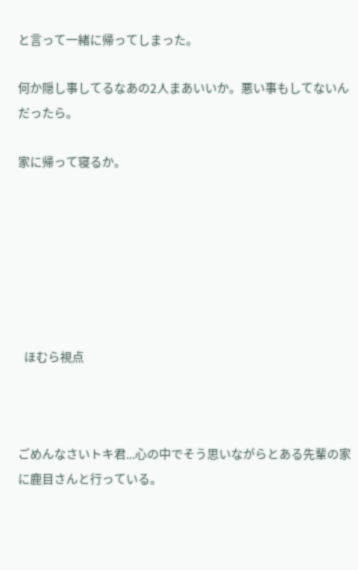と言って一緒に帰ってしまった。

何か隠し事してるなあの2人まあいいか。悪い事もしてないんだったら。

家に帰って寝るか。







  ほむら視点



ごめんなさいトキ君...心の中でそう思いながらとある先輩の家に鹿目さんと行っている。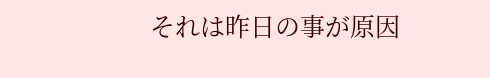それは昨日の事が原因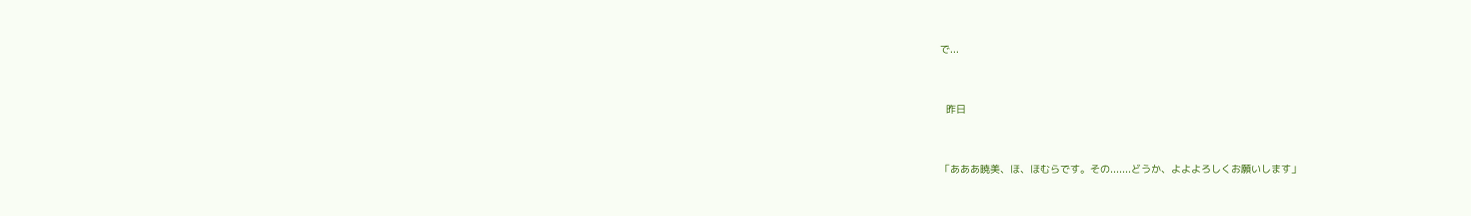で...



  昨日



「あああ暁美、ほ、ほむらです。その.......どうか、よよよろしくお願いします」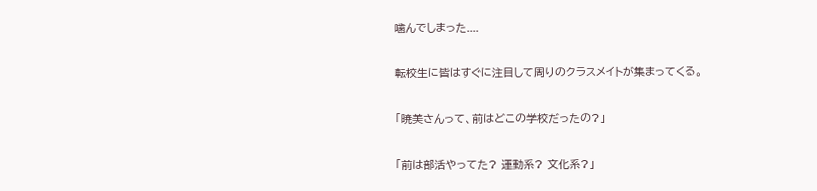噛んでしまった....

転校生に皆はすぐに注目して周りのクラスメイトが集まってくる。

「暁美さんって、前はどこの学校だったの?」

「前は部活やってた? 運動系? 文化系?」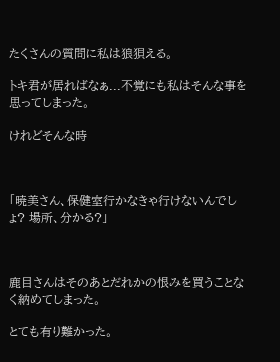たくさんの質問に私は狼狽える。

トキ君が居ればなぁ...不覚にも私はそんな事を思ってしまった。

けれどそんな時



「暁美さん、保健室行かなきゃ行けないんでしょ? 場所、分かる?」



鹿目さんはそのあとだれかの恨みを買うことなく納めてしまった。

とても有り難かった。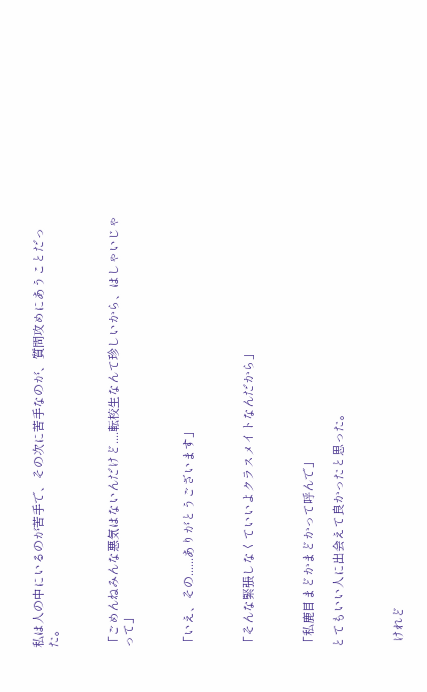私は人の中にいるのが苦手で、その次に苦手なのが、質問攻めにあうことだった。



「ごめんねみんな悪気はないんだけど....転校生なんて珍しいから、はしゃいじゃって」



「いえ、その......ありがとうございます」



「そんな緊張しなくていいよクラスメイトなんだから」



「私鹿目まどかまどかって呼んで」

とてもいい人に出会えて良かったと思った。



  けれど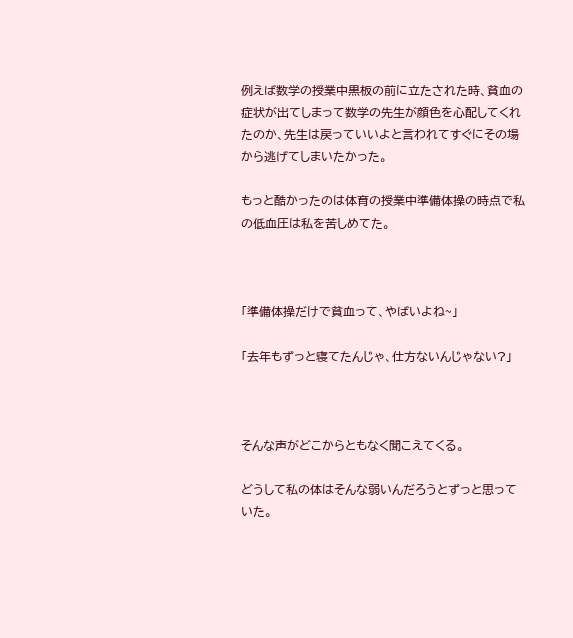例えば数学の授業中黒板の前に立たされた時、貧血の症状が出てしまって数学の先生が顔色を心配してくれたのか、先生は戻っていいよと言われてすぐにその場から逃げてしまいたかった。

もっと酷かったのは体育の授業中準備体操の時点で私の低血圧は私を苦しめてた。



「準備体操だけで貧血って、やばいよね~」

「去年もずっと寝てたんじゃ、仕方ないんじゃない?」



そんな声がどこからともなく聞こえてくる。

どうして私の体はそんな弱いんだろうとずっと思っていた。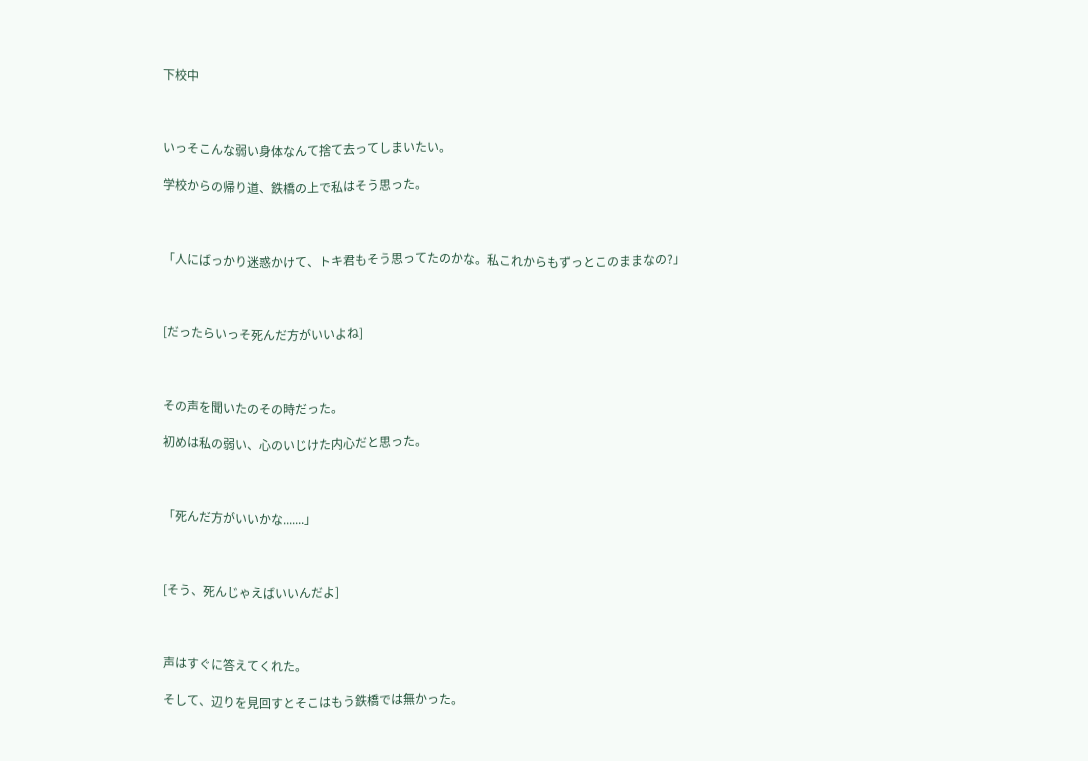下校中



いっそこんな弱い身体なんて捨て去ってしまいたい。

学校からの帰り道、鉄橋の上で私はそう思った。



「人にばっかり迷惑かけて、トキ君もそう思ってたのかな。私これからもずっとこのままなの?」



[だったらいっそ死んだ方がいいよね]



その声を聞いたのその時だった。

初めは私の弱い、心のいじけた内心だと思った。



「死んだ方がいいかな.......」



[そう、死んじゃえばいいんだよ]



声はすぐに答えてくれた。

そして、辺りを見回すとそこはもう鉄橋では無かった。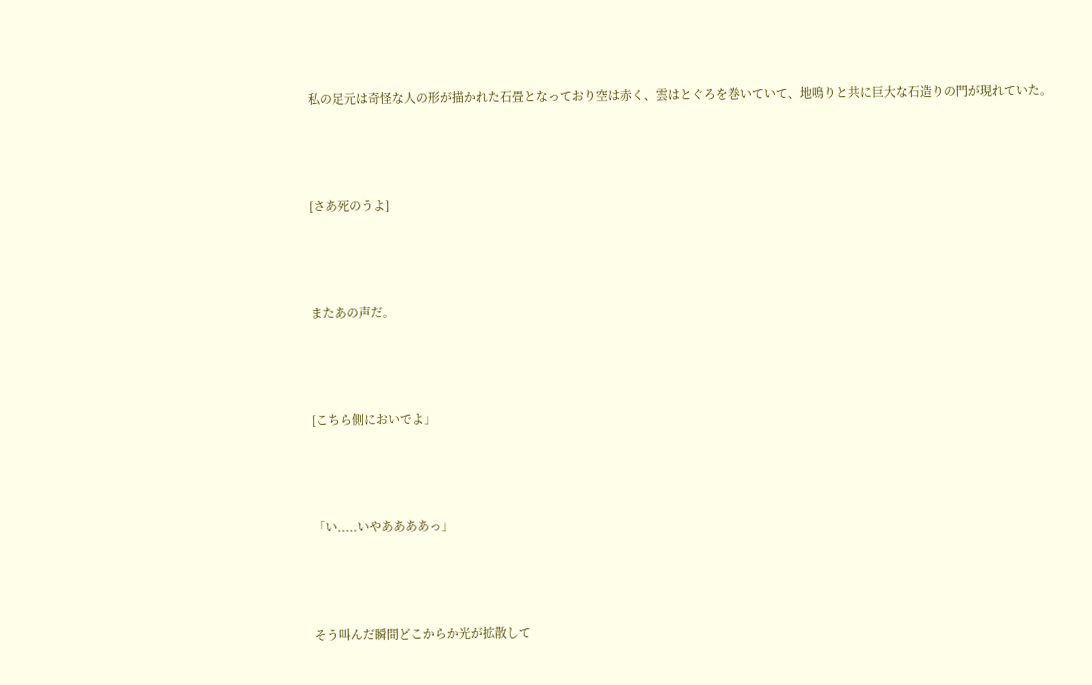私の足元は奇怪な人の形が描かれた石畳となっており空は赤く、雲はとぐろを巻いていて、地鳴りと共に巨大な石造りの門が現れていた。



[さあ死のうよ]



またあの声だ。



[こちら側においでよ」



「い.....いやああああっ」



そう叫んだ瞬間どこからか光が拡散して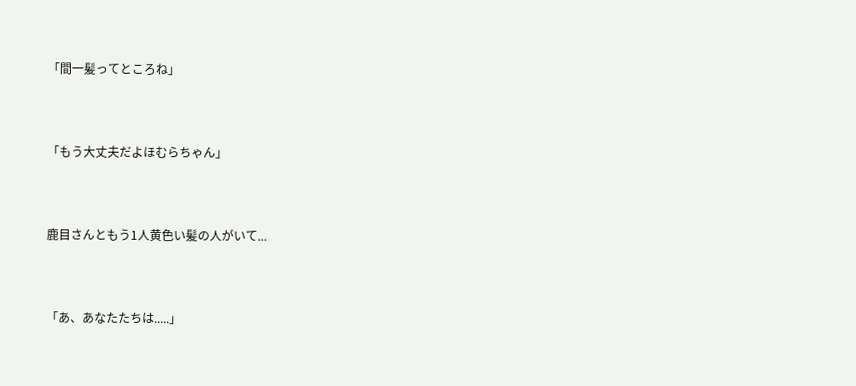「間一髪ってところね」



「もう大丈夫だよほむらちゃん」



鹿目さんともう1人黄色い髪の人がいて...



「あ、あなたたちは.....」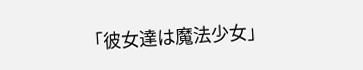「彼女達は魔法少女」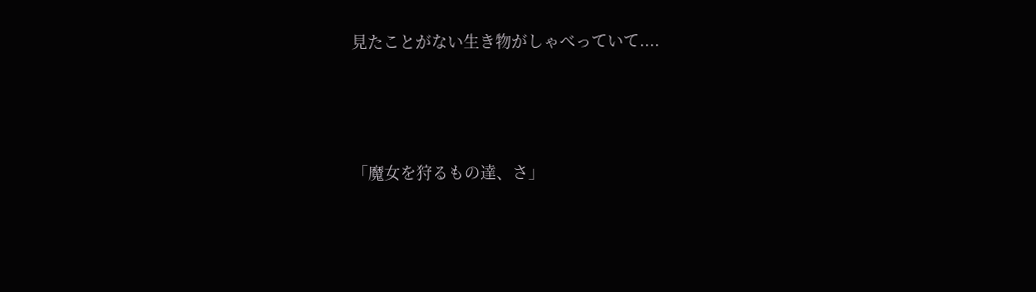見たことがない生き物がしゃべっていて....



「魔女を狩るもの達、さ」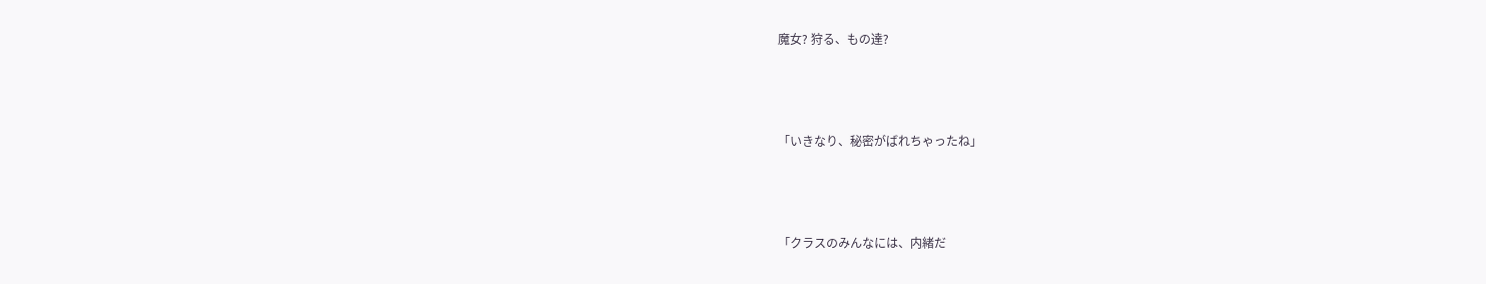魔女? 狩る、もの達?



「いきなり、秘密がばれちゃったね」



「クラスのみんなには、内緒だ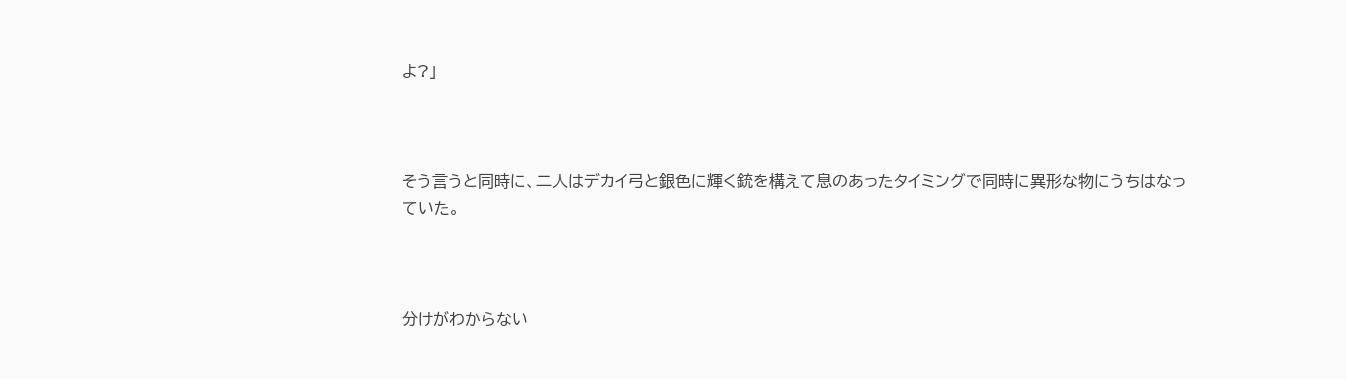よ?」



そう言うと同時に、二人はデカイ弓と銀色に輝く銃を構えて息のあったタイミングで同時に異形な物にうちはなっていた。



分けがわからない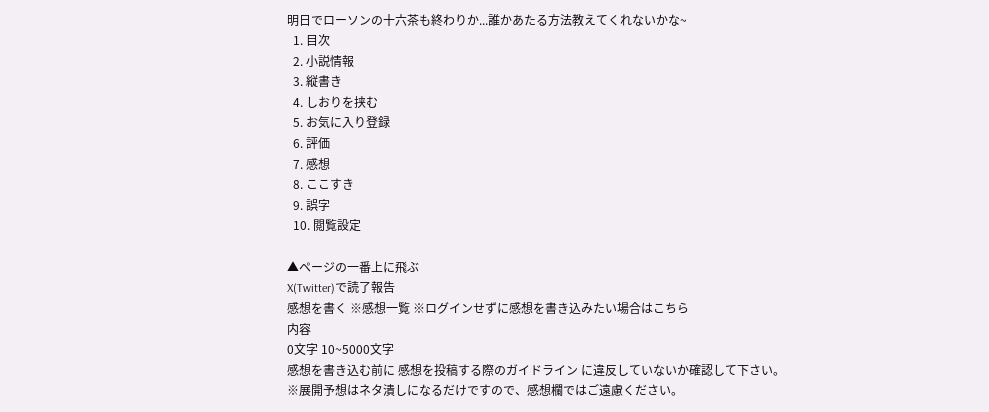明日でローソンの十六茶も終わりか...誰かあたる方法教えてくれないかな~
  1. 目次
  2. 小説情報
  3. 縦書き
  4. しおりを挟む
  5. お気に入り登録
  6. 評価
  7. 感想
  8. ここすき
  9. 誤字
  10. 閲覧設定

▲ページの一番上に飛ぶ
X(Twitter)で読了報告
感想を書く ※感想一覧 ※ログインせずに感想を書き込みたい場合はこちら
内容
0文字 10~5000文字
感想を書き込む前に 感想を投稿する際のガイドライン に違反していないか確認して下さい。
※展開予想はネタ潰しになるだけですので、感想欄ではご遠慮ください。